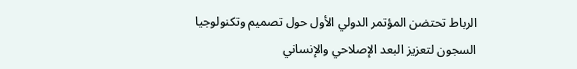الرباط تحتضن المؤتمر الدولي الأول حول تصميم وتكنولوجيا السجون لتعزيز البعد الإصلاحي والإنساني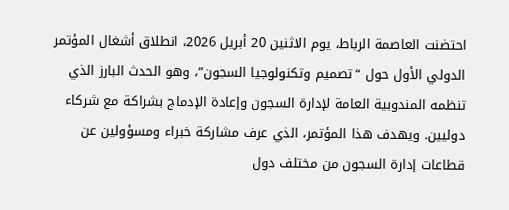احتضنت العاصمة الرباط، يوم الاثنين 20 أبريل 2026، انطلاق أشغال المؤتمر الدولي الأول حول “تصميم وتكنولوجيا السجون”، وهو الحدث البارز الذي تنظمه المندوبية العامة لإدارة السجون وإعادة الإدماج بشراكة مع شركاء دوليين. ويهدف هذا المؤتمر، الذي عرف مشاركة خبراء ومسؤولين عن قطاعات إدارة السجون من مختلف دول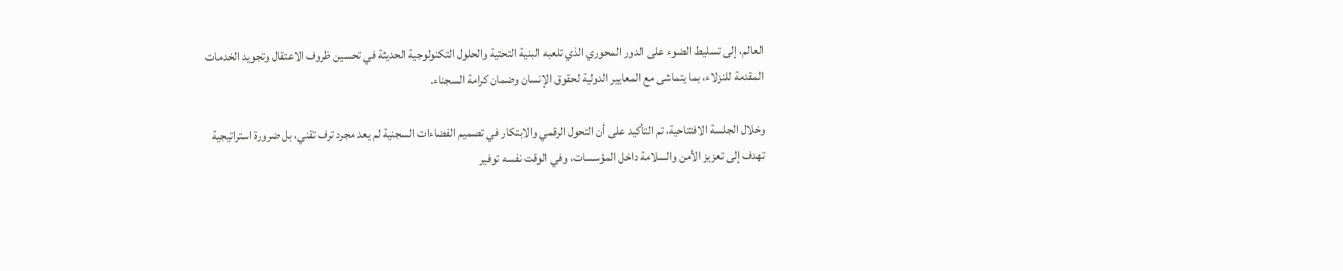العالم، إلى تسليط الضوء على الدور المحوري الذي تلعبه البنية التحتية والحلول التكنولوجية الحديثة في تحسين ظروف الاعتقال وتجويد الخدمات المقدمة للنزلاء، بما يتماشى مع المعايير الدولية لحقوق الإنسان وضمان كرامة السجناء.

وخلال الجلسة الافتتاحية، تم التأكيد على أن التحول الرقمي والابتكار في تصميم الفضاءات السجنية لم يعد مجرد ترف تقني، بل ضرورة استراتيجية تهدف إلى تعزيز الأمن والسلامة داخل المؤسسات، وفي الوقت نفسه توفير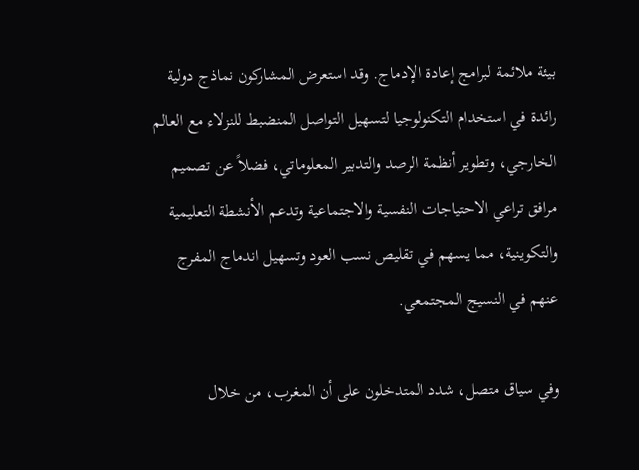بيئة ملائمة لبرامج إعادة الإدماج. وقد استعرض المشاركون نماذج دولية رائدة في استخدام التكنولوجيا لتسهيل التواصل المنضبط للنزلاء مع العالم الخارجي، وتطوير أنظمة الرصد والتدبير المعلوماتي، فضلاً عن تصميم مرافق تراعي الاحتياجات النفسية والاجتماعية وتدعم الأنشطة التعليمية والتكوينية، مما يسهم في تقليص نسب العود وتسهيل اندماج المفرج عنهم في النسيج المجتمعي.

وفي سياق متصل، شدد المتدخلون على أن المغرب، من خلال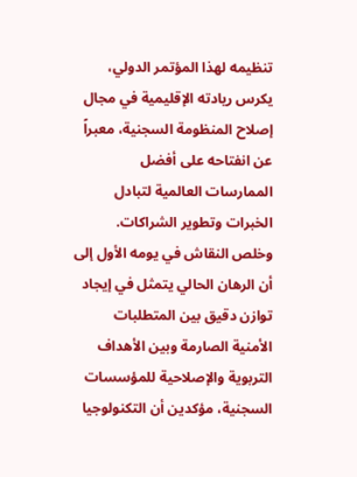تنظيمه لهذا المؤتمر الدولي، يكرس ريادته الإقليمية في مجال إصلاح المنظومة السجنية، معبراً عن انفتاحه على أفضل الممارسات العالمية لتبادل الخبرات وتطوير الشراكات. وخلص النقاش في يومه الأول إلى أن الرهان الحالي يتمثل في إيجاد توازن دقيق بين المتطلبات الأمنية الصارمة وبين الأهداف التربوية والإصلاحية للمؤسسات السجنية، مؤكدين أن التكنولوجيا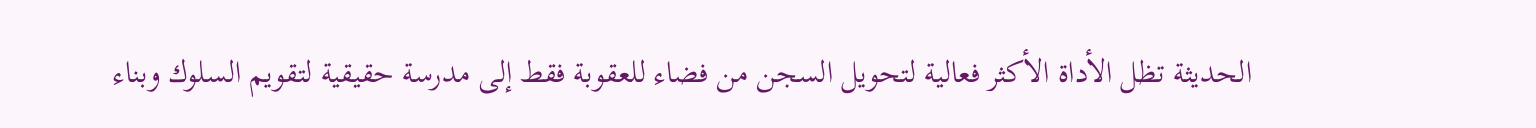الحديثة تظل الأداة الأكثر فعالية لتحويل السجن من فضاء للعقوبة فقط إلى مدرسة حقيقية لتقويم السلوك وبناء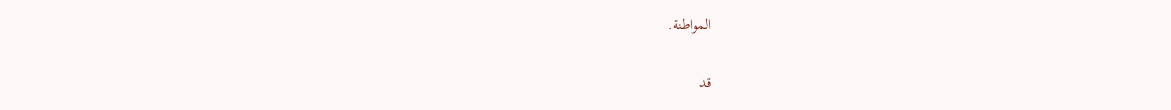المواطنة.

قد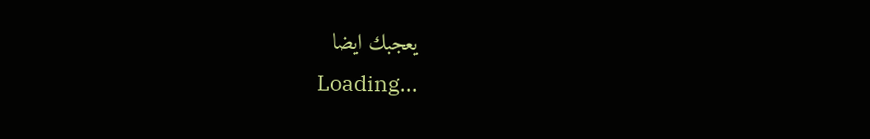يعجبك ايضا
Loading...